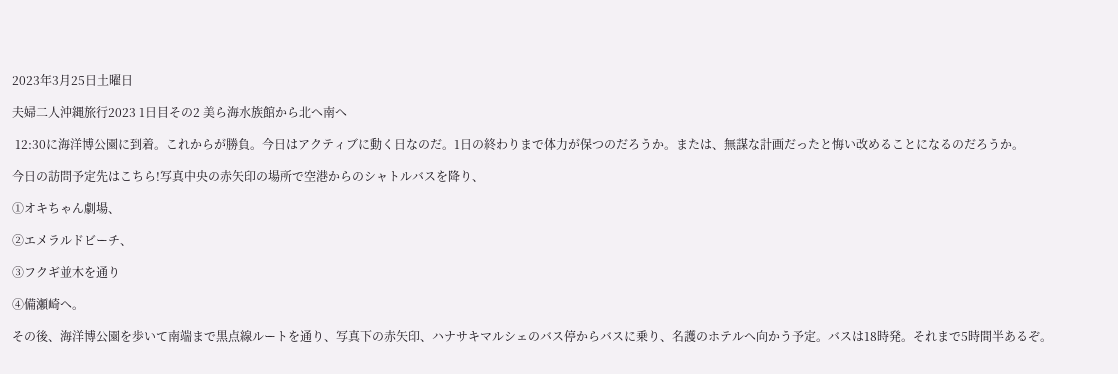2023年3月25日土曜日

夫婦二人沖縄旅行2023 1日目その2 美ら海水族館から北へ南へ

 12:30に海洋博公園に到着。これからが勝負。今日はアクティブに動く日なのだ。1日の終わりまで体力が保つのだろうか。または、無謀な計画だったと悔い改めることになるのだろうか。

今日の訪問予定先はこちら!写真中央の赤矢印の場所で空港からのシャトルバスを降り、

①オキちゃん劇場、

②エメラルドビーチ、

③フクギ並木を通り

④備瀬崎へ。

その後、海洋博公園を歩いて南端まで黒点線ルートを通り、写真下の赤矢印、ハナサキマルシェのバス停からバスに乗り、名護のホテルへ向かう予定。バスは18時発。それまで5時間半あるぞ。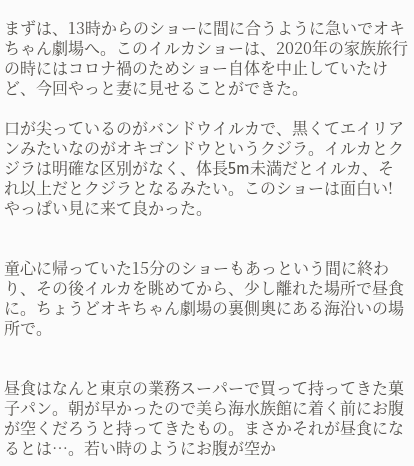まずは、13時からのショーに間に合うように急いでオキちゃん劇場へ。このイルカショーは、2020年の家族旅行の時にはコロナ禍のためショー自体を中止していたけど、今回やっと妻に見せることができた。

口が尖っているのがバンドウイルカで、黒くてエイリアンみたいなのがオキゴンドウというクジラ。イルカとクジラは明確な区別がなく、体長5m未満だとイルカ、それ以上だとクジラとなるみたい。このショーは面白い!やっぱい見に来て良かった。


童心に帰っていた15分のショーもあっという間に終わり、その後イルカを眺めてから、少し離れた場所で昼食に。ちょうどオキちゃん劇場の裏側奥にある海沿いの場所で。


昼食はなんと東京の業務スーパーで買って持ってきた菓子パン。朝が早かったので美ら海水族館に着く前にお腹が空くだろうと持ってきたもの。まさかそれが昼食になるとは…。若い時のようにお腹が空か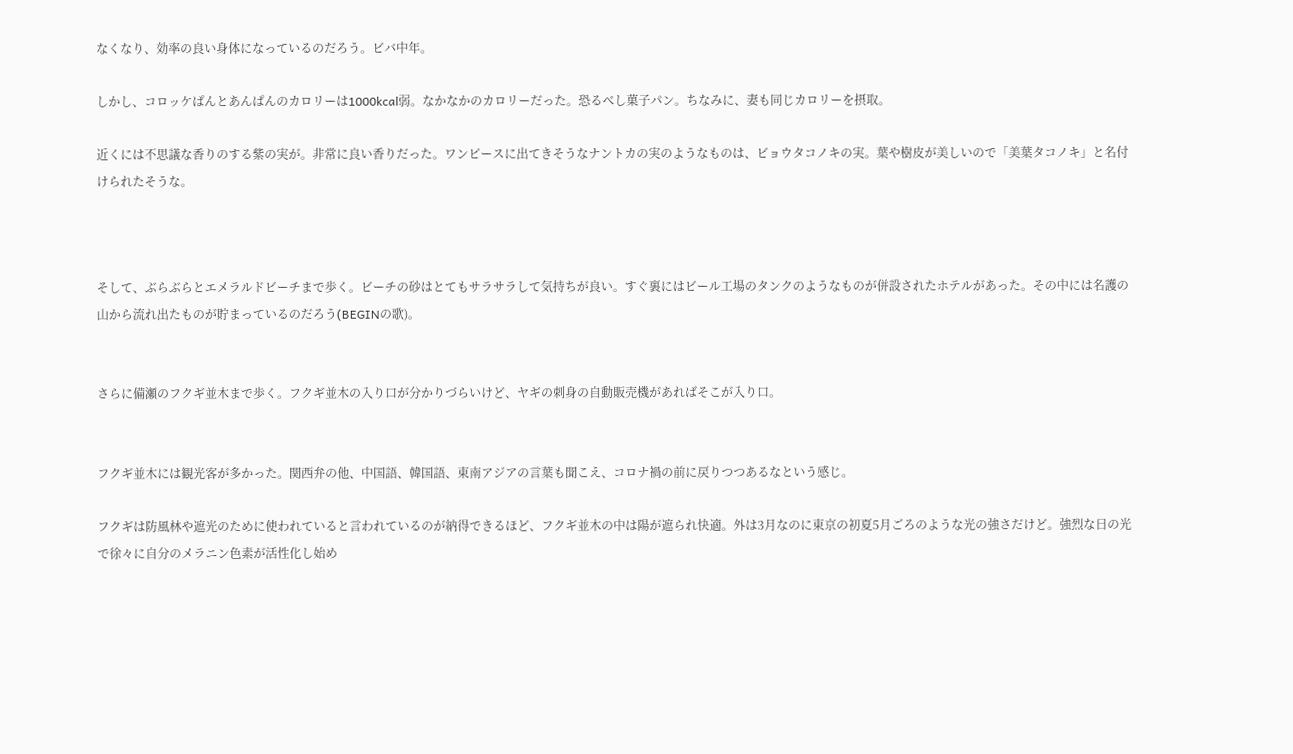なくなり、効率の良い身体になっているのだろう。ビバ中年。

しかし、コロッケぱんとあんぱんのカロリーは1000kcal弱。なかなかのカロリーだった。恐るべし菓子パン。ちなみに、妻も同じカロリーを摂取。

近くには不思議な香りのする紫の実が。非常に良い香りだった。ワンピースに出てきそうなナントカの実のようなものは、ビョウタコノキの実。葉や樹皮が美しいので「美葉タコノキ」と名付けられたそうな。



そして、ぶらぶらとエメラルドビーチまで歩く。ビーチの砂はとてもサラサラして気持ちが良い。すぐ裏にはビール工場のタンクのようなものが併設されたホテルがあった。その中には名護の山から流れ出たものが貯まっているのだろう(BEGINの歌)。


さらに備瀬のフクギ並木まで歩く。フクギ並木の入り口が分かりづらいけど、ヤギの刺身の自動販売機があればそこが入り口。


フクギ並木には観光客が多かった。関西弁の他、中国語、韓国語、東南アジアの言葉も聞こえ、コロナ禍の前に戻りつつあるなという感じ。

フクギは防風林や遮光のために使われていると言われているのが納得できるほど、フクギ並木の中は陽が遮られ快適。外は3月なのに東京の初夏5月ごろのような光の強さだけど。強烈な日の光で徐々に自分のメラニン色素が活性化し始め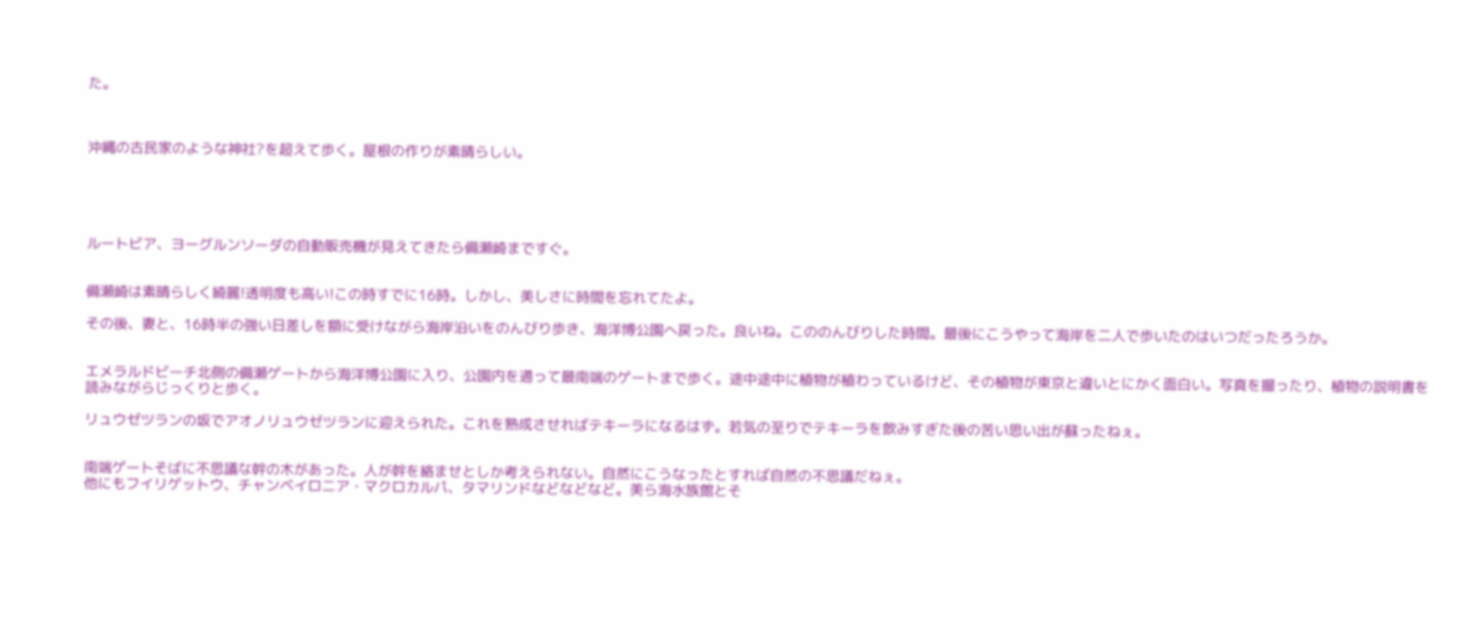た。



沖縄の古民家のような神社?を超えて歩く。屋根の作りが素晴らしい。





ルートビア、ヨーグルンソーダの自動販売機が見えてきたら備瀬崎まですぐ。


備瀬崎は素晴らしく綺麗!透明度も高い!この時すでに16時。しかし、美しさに時間を忘れてたよ。

その後、妻と、16時半の強い日差しを額に受けながら海岸沿いをのんびり歩き、海洋博公園へ戻った。良いね。こののんびりした時間。最後にこうやって海岸を二人で歩いたのはいつだったろうか。


エメラルドビーチ北側の備瀬ゲートから海洋博公園に入り、公園内を通って最南端のゲートまで歩く。途中途中に植物が植わっているけど、その植物が東京と違いとにかく面白い。写真を撮ったり、植物の説明書を読みながらじっくりと歩く。

リュウゼツランの坂でアオノリュウゼツランに迎えられた。これを熟成させればテキーラになるはず。若気の至りでテキーラを飲みすぎた後の苦い思い出が蘇ったねぇ。


南端ゲートそばに不思議な幹の木があった。人が幹を絡ませとしか考えられない。自然にこうなったとすれば自然の不思議だねぇ。
他にもフイリゲットウ、チャンベイロニア・マクロカルパ、タマリンドなどなどなど。美ら海水族館とそ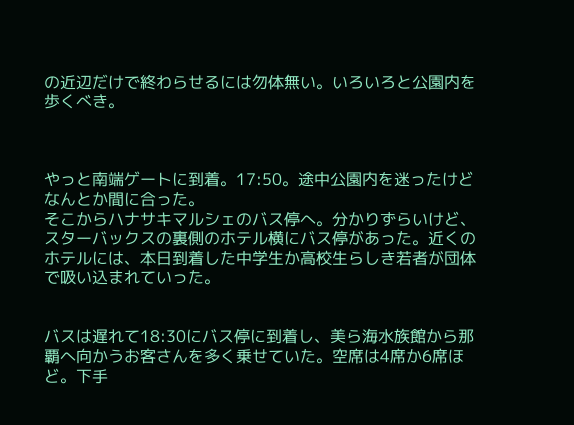の近辺だけで終わらせるには勿体無い。いろいろと公園内を歩くべき。



やっと南端ゲートに到着。17:50。途中公園内を迷ったけどなんとか間に合った。
そこからハナサキマルシェのバス停へ。分かりずらいけど、スターバックスの裏側のホテル横にバス停があった。近くのホテルには、本日到着した中学生か高校生らしき若者が団体で吸い込まれていった。


バスは遅れて18:30にバス停に到着し、美ら海水族館から那覇へ向かうお客さんを多く乗せていた。空席は4席か6席ほど。下手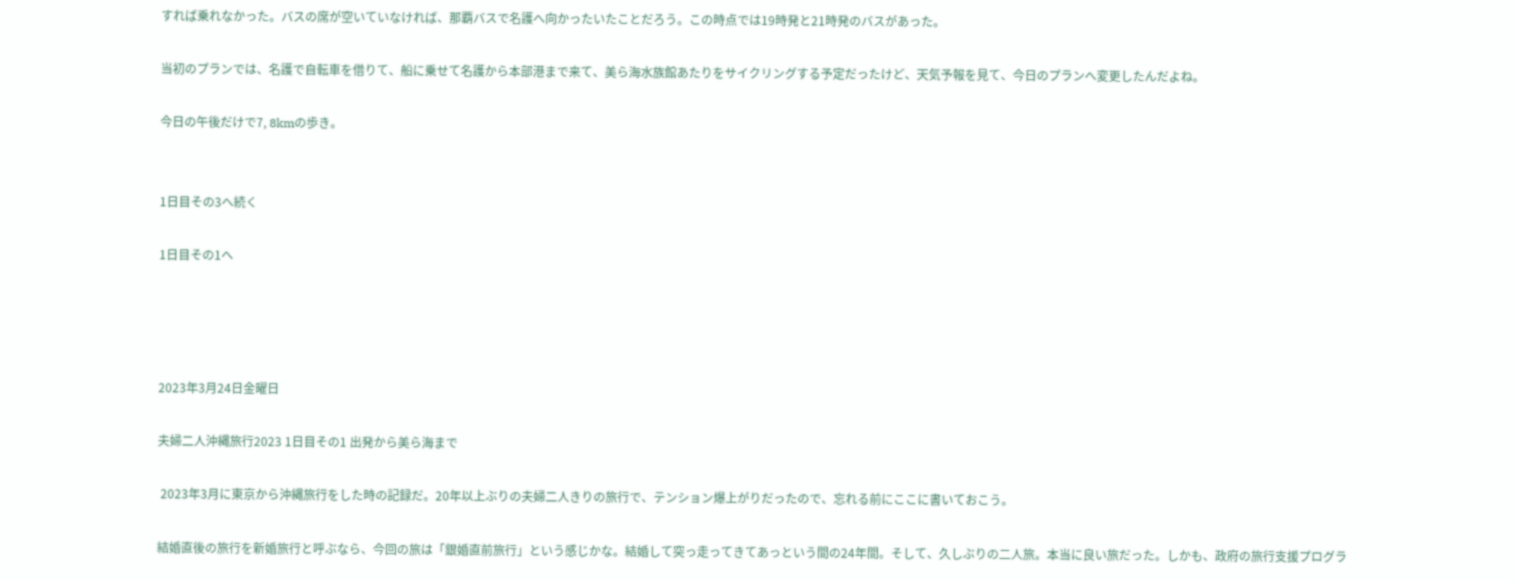すれば乗れなかった。バスの席が空いていなければ、那覇バスで名護へ向かったいたことだろう。この時点では19時発と21時発のバスがあった。

当初のプランでは、名護で自転車を借りて、船に乗せて名護から本部港まで来て、美ら海水族館あたりをサイクリングする予定だったけど、天気予報を見て、今日のプランへ変更したんだよね。

今日の午後だけで7, 8kmの歩き。


1日目その3へ続く

1日目その1へ




2023年3月24日金曜日

夫婦二人沖縄旅行2023 1日目その1 出発から美ら海まで

 2023年3月に東京から沖縄旅行をした時の記録だ。20年以上ぶりの夫婦二人きりの旅行で、テンション爆上がりだったので、忘れる前にここに書いておこう。

結婚直後の旅行を新婚旅行と呼ぶなら、今回の旅は「銀婚直前旅行」という感じかな。結婚して突っ走ってきてあっという間の24年間。そして、久しぶりの二人旅。本当に良い旅だった。しかも、政府の旅行支援プログラ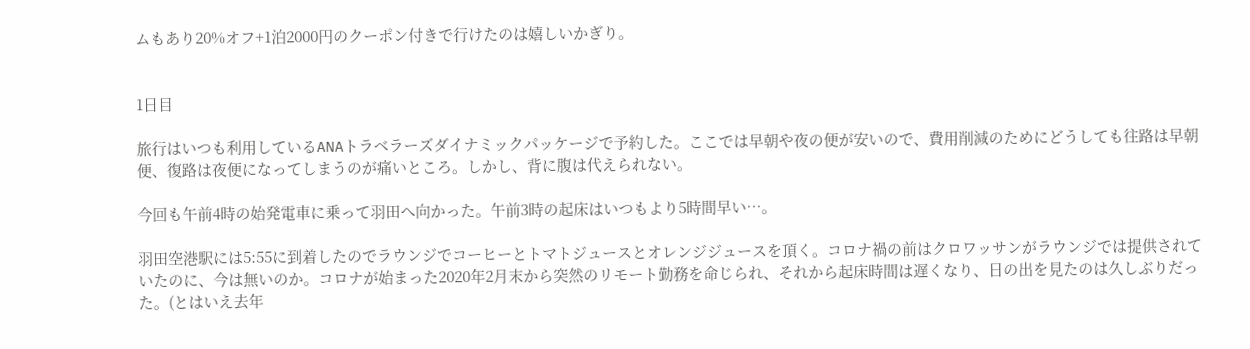ムもあり20%オフ+1泊2000円のクーポン付きで行けたのは嬉しいかぎり。


1日目

旅行はいつも利用しているANAトラベラーズダイナミックパッケージで予約した。ここでは早朝や夜の便が安いので、費用削減のためにどうしても往路は早朝便、復路は夜便になってしまうのが痛いところ。しかし、背に腹は代えられない。

今回も午前4時の始発電車に乗って羽田へ向かった。午前3時の起床はいつもより5時間早い…。

羽田空港駅には5:55に到着したのでラウンジでコーヒーとトマトジュースとオレンジジュースを頂く。コロナ禍の前はクロワッサンがラウンジでは提供されていたのに、今は無いのか。コロナが始まった2020年2月末から突然のリモート勤務を命じられ、それから起床時間は遅くなり、日の出を見たのは久しぶりだった。(とはいえ去年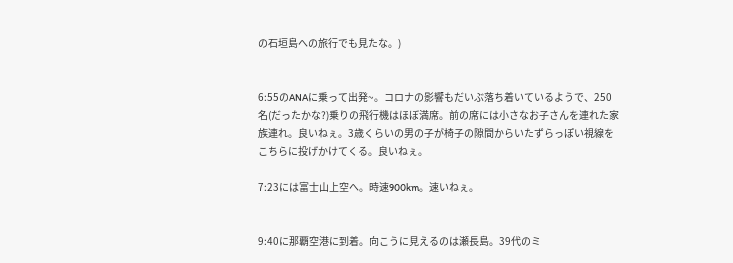の石垣島への旅行でも見たな。)


6:55のANAに乗って出発~。コロナの影響もだいぶ落ち着いているようで、250名(だったかな?)乗りの飛行機はほぼ満席。前の席には小さなお子さんを連れた家族連れ。良いねぇ。3歳くらいの男の子が椅子の隙間からいたずらっぽい視線をこちらに投げかけてくる。良いねぇ。

7:23には富士山上空へ。時速900km。速いねぇ。


9:40に那覇空港に到着。向こうに見えるのは瀬長島。39代のミ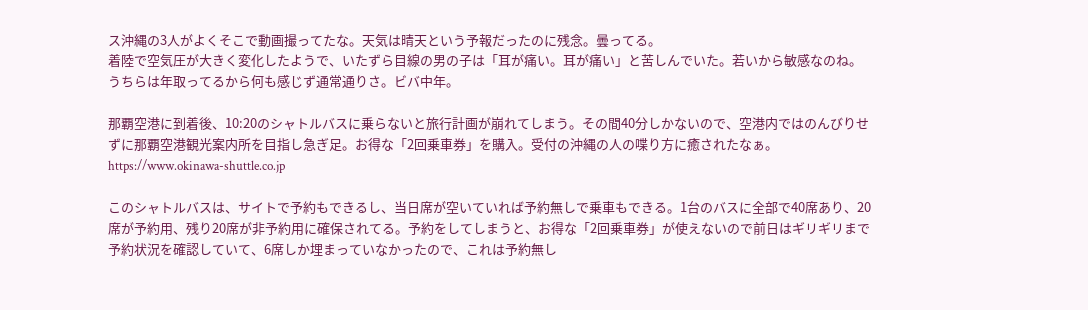ス沖縄の3人がよくそこで動画撮ってたな。天気は晴天という予報だったのに残念。曇ってる。
着陸で空気圧が大きく変化したようで、いたずら目線の男の子は「耳が痛い。耳が痛い」と苦しんでいた。若いから敏感なのね。うちらは年取ってるから何も感じず通常通りさ。ビバ中年。

那覇空港に到着後、10:20のシャトルバスに乗らないと旅行計画が崩れてしまう。その間40分しかないので、空港内ではのんびりせずに那覇空港観光案内所を目指し急ぎ足。お得な「2回乗車券」を購入。受付の沖縄の人の喋り方に癒されたなぁ。 https://www.okinawa-shuttle.co.jp

このシャトルバスは、サイトで予約もできるし、当日席が空いていれば予約無しで乗車もできる。1台のバスに全部で40席あり、20席が予約用、残り20席が非予約用に確保されてる。予約をしてしまうと、お得な「2回乗車券」が使えないので前日はギリギリまで予約状況を確認していて、6席しか埋まっていなかったので、これは予約無し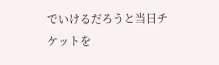でいけるだろうと当日チケットを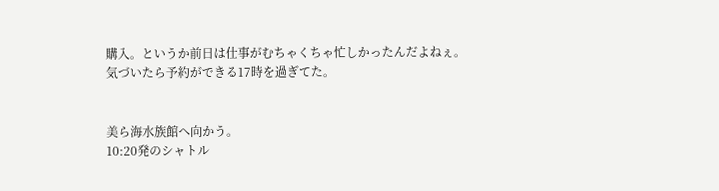購入。というか前日は仕事がむちゃくちゃ忙しかったんだよねぇ。気づいたら予約ができる17時を過ぎてた。


美ら海水族館へ向かう。
10:20発のシャトル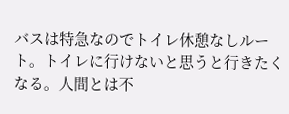バスは特急なのでトイレ休憩なしルート。トイレに行けないと思うと行きたくなる。人間とは不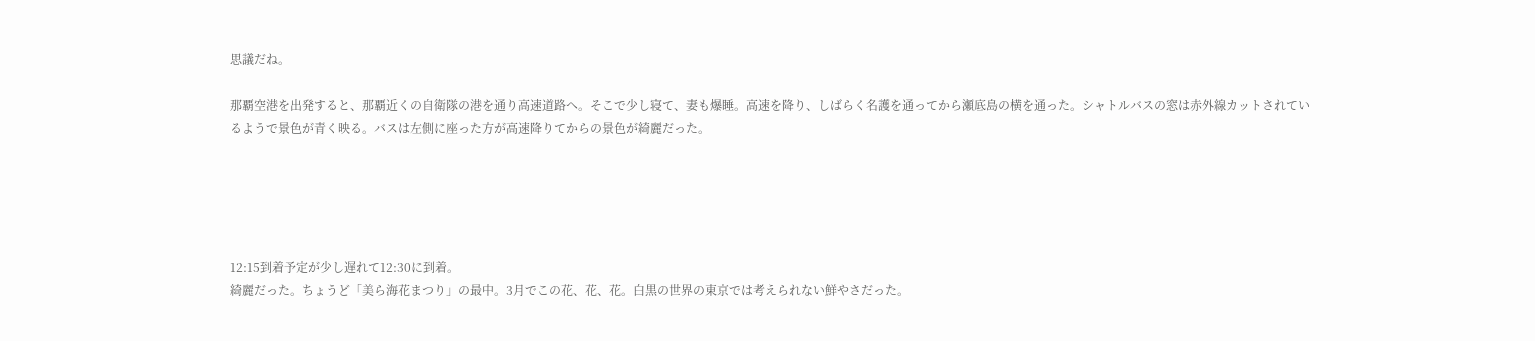思議だね。

那覇空港を出発すると、那覇近くの自衛隊の港を通り高速道路へ。そこで少し寝て、妻も爆睡。高速を降り、しばらく名護を通ってから瀬底島の横を通った。シャトルバスの窓は赤外線カットされているようで景色が青く映る。バスは左側に座った方が高速降りてからの景色が綺麗だった。





12:15到着予定が少し遅れて12:30に到着。
綺麗だった。ちょうど「美ら海花まつり」の最中。3月でこの花、花、花。白黒の世界の東京では考えられない鮮やさだった。